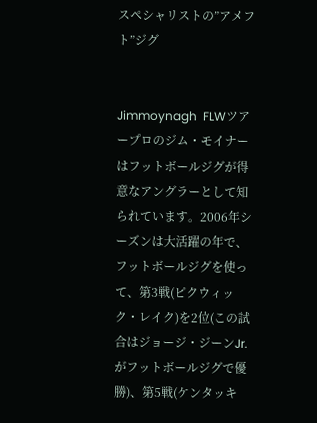スペシャリストの”アメフト”ジグ


Jimmoynagh  FLWツアープロのジム・モイナーはフットボールジグが得意なアングラーとして知られています。2006年シーズンは大活躍の年で、フットボールジグを使って、第3戦(ピクウィック・レイク)を2位(この試合はジョージ・ジーンJr.がフットボールジグで優勝)、第5戦(ケンタッキ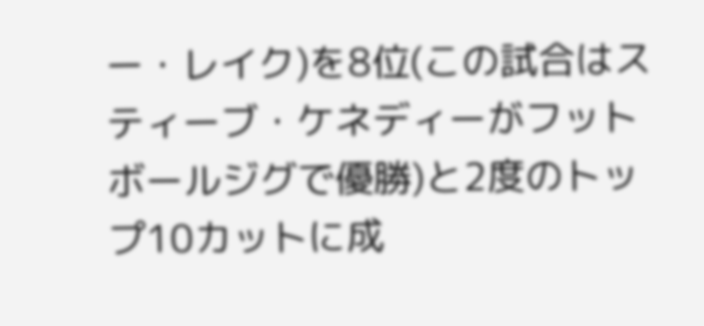ー・レイク)を8位(この試合はスティーブ・ケネディーがフットボールジグで優勝)と2度のトップ10カットに成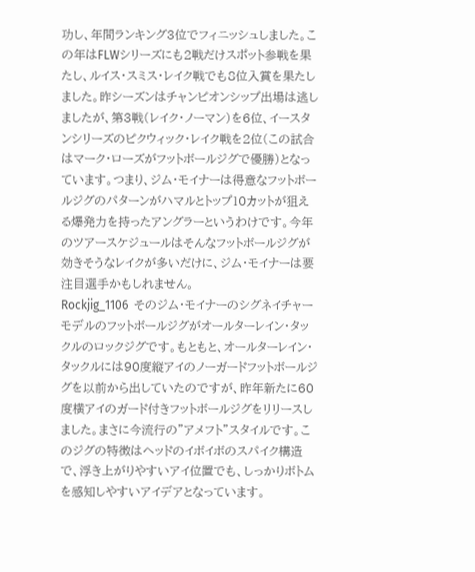功し、年間ランキング3位でフィニッシュしました。この年はFLWシリーズにも2戦だけスポット参戦を果たし、ルイス・スミス・レイク戦でも8位入賞を果たしました。昨シーズンはチャンピオンシップ出場は逃しましたが、第3戦(レイク・ノーマン)を6位、イースタンシリーズのピクウィック・レイク戦を2位(この試合はマーク・ローズがフットボールジグで優勝)となっています。つまり、ジム・モイナーは得意なフットボールジグのパターンがハマルとトップ10カットが狙える爆発力を持ったアングラーというわけです。今年のツアースケジュールはそんなフットボールジグが効きそうなレイクが多いだけに、ジム・モイナーは要注目選手かもしれません。
Rockjig_1106  そのジム・モイナーのシグネイチャーモデルのフットボールジグがオールターレイン・タックルのロックジグです。もともと、オールターレイン・タックルには90度縦アイのノーガードフットボールジグを以前から出していたのですが、昨年新たに60度横アイのガード付きフットボールジグをリリースしました。まさに今流行の”アメフト”スタイルです。このジグの特徴はヘッドのイボイボのスパイク構造で、浮き上がりやすいアイ位置でも、しっかりボトムを感知しやすいアイデアとなっています。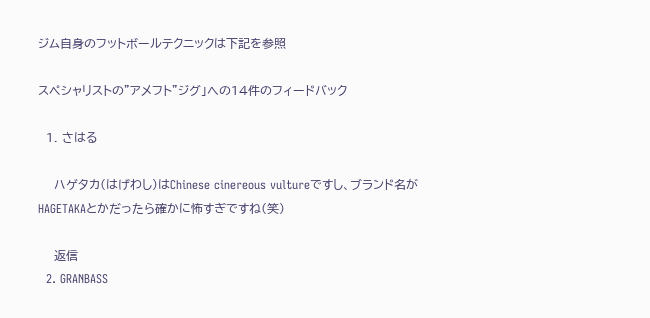ジム自身のフットボールテクニックは下記を参照

スペシャリストの”アメフト”ジグ」への14件のフィードバック

  1. さはる

    ハゲタカ(はげわし)はChinese cinereous vultureですし、ブランド名がHAGETAKAとかだったら確かに怖すぎですね(笑)

    返信
  2. GRANBASS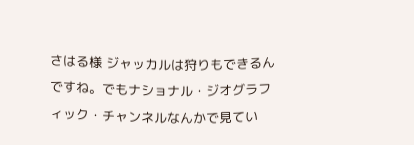さはる様 ジャッカルは狩りもできるんですね。でもナショナル・ジオグラフィック・チャンネルなんかで見てい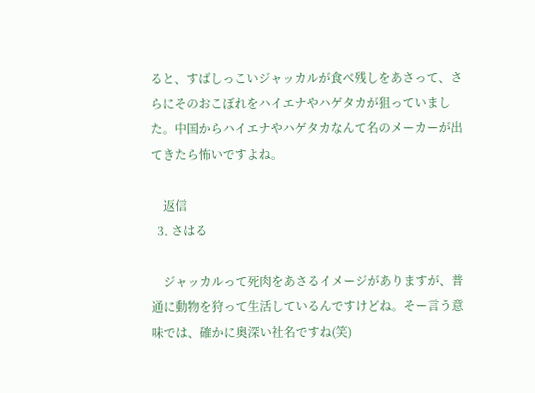ると、すばしっこいジャッカルが食べ残しをあさって、さらにそのおこぼれをハイエナやハゲタカが狙っていました。中国からハイエナやハゲタカなんて名のメーカーが出てきたら怖いですよね。

    返信
  3. さはる

    ジャッカルって死肉をあさるイメージがありますが、普通に動物を狩って生活しているんですけどね。そー言う意味では、確かに奥深い社名ですね(笑)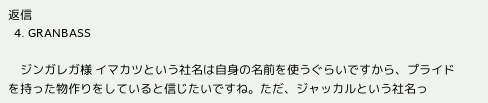返信
  4. GRANBASS

    ジンガレガ様 イマカツという社名は自身の名前を使うぐらいですから、プライドを持った物作りをしていると信じたいですね。ただ、ジャッカルという社名っ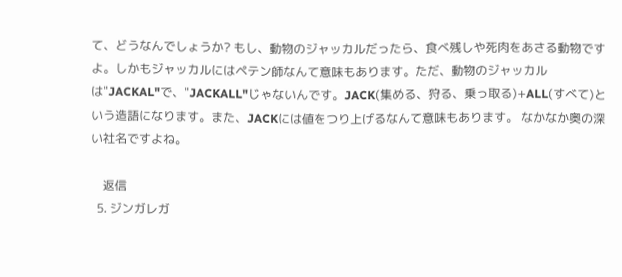て、どうなんでしょうか? もし、動物のジャッカルだったら、食べ残しや死肉をあさる動物ですよ。しかもジャッカルにはペテン師なんて意味もあります。ただ、動物のジャッカルは"JACKAL"で、"JACKALL"じゃないんです。JACK(集める、狩る、乗っ取る)+ALL(すべて)という造語になります。また、JACKには値をつり上げるなんて意味もあります。 なかなか奥の深い社名ですよね。

    返信
  5. ジンガレガ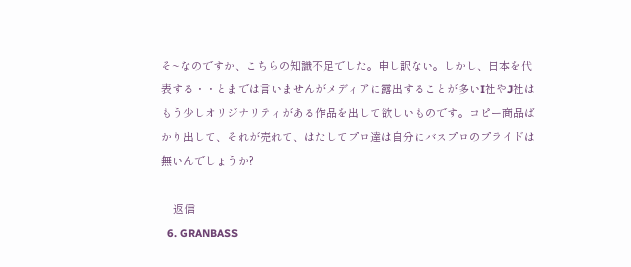そ~なのですか、こちらの知識不足でした。申し訳ない。しかし、日本を代表する・・とまでは言いませんがメディアに露出することが多いI社やJ社はもう少しオリジナリティがある作品を出して欲しいものです。コピー商品ばかり出して、それが売れて、はたしてプロ達は自分にバスプロのプライドは無いんでしょうか?

    返信
  6. GRANBASS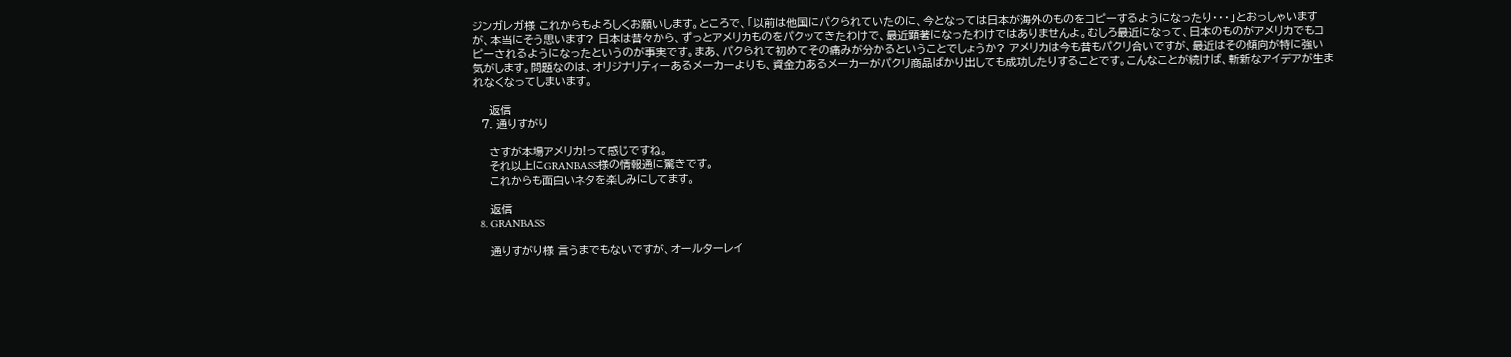ジンガレガ様 これからもよろしくお願いします。ところで、「以前は他国にパクられていたのに、今となっては日本が海外のものをコピーするようになったり・・・」とおっしゃいますが、本当にそう思います? 日本は昔々から、ずっとアメリカものをパクッてきたわけで、最近顕著になったわけではありませんよ。むしろ最近になって、日本のものがアメリカでもコピーされるようになったというのが事実です。まあ、パクられて初めてその痛みが分かるということでしょうか? アメリカは今も昔もパクリ合いですが、最近はその傾向が特に強い気がします。問題なのは、オリジナリティーあるメーカーよりも、資金力あるメーカーがパクリ商品ばかり出しても成功したりすることです。こんなことが続けば、斬新なアイデアが生まれなくなってしまいます。

    返信
  7. 通りすがり

    さすが本場アメリカ!って感じですね。
    それ以上にGRANBASS様の情報通に驚きです。
    これからも面白いネタを楽しみにしてます。

    返信
  8. GRANBASS

    通りすがり様 言うまでもないですが、オールターレイ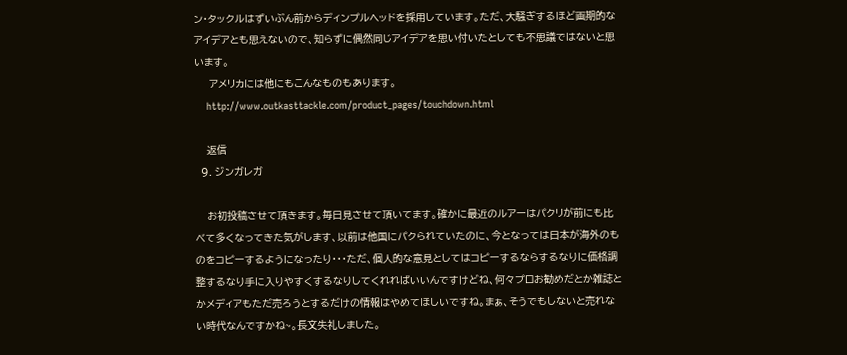ン・タックルはずいぶん前からディンプルヘッドを採用しています。ただ、大騒ぎするほど画期的なアイデアとも思えないので、知らずに偶然同じアイデアを思い付いたとしても不思議ではないと思います。
     アメリカには他にもこんなものもあります。
    http://www.outkasttackle.com/product_pages/touchdown.html

    返信
  9. ジンガレガ

    お初投稿させて頂きます。毎日見させて頂いてます。確かに最近のルアーはパクリが前にも比べて多くなってきた気がします、以前は他国にパクられていたのに、今となっては日本が海外のものをコピーするようになったり・・・ただ、個人的な意見としてはコピーするならするなりに価格調整するなり手に入りやすくするなりしてくれればいいんですけどね、何々プロお勧めだとか雑誌とかメディアもただ売ろうとするだけの情報はやめてほしいですね。まぁ、そうでもしないと売れない時代なんですかね~。長文失礼しました。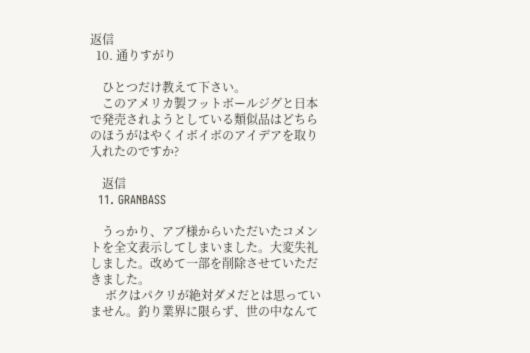返信
  10. 通りすがり

    ひとつだけ教えて下さい。
    このアメリカ製フットボールジグと日本で発売されようとしている類似品はどちらのほうがはやくイボイボのアイデアを取り入れたのですか?

    返信
  11. GRANBASS

    うっかり、アブ様からいただいたコメントを全文表示してしまいました。大変失礼しました。改めて一部を削除させていただきました。
     ボクはパクリが絶対ダメだとは思っていません。釣り業界に限らず、世の中なんて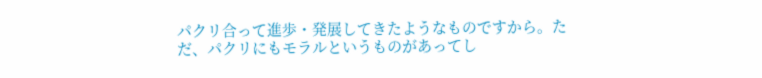パクリ合って進歩・発展してきたようなものですから。ただ、パクリにもモラルというものがあってし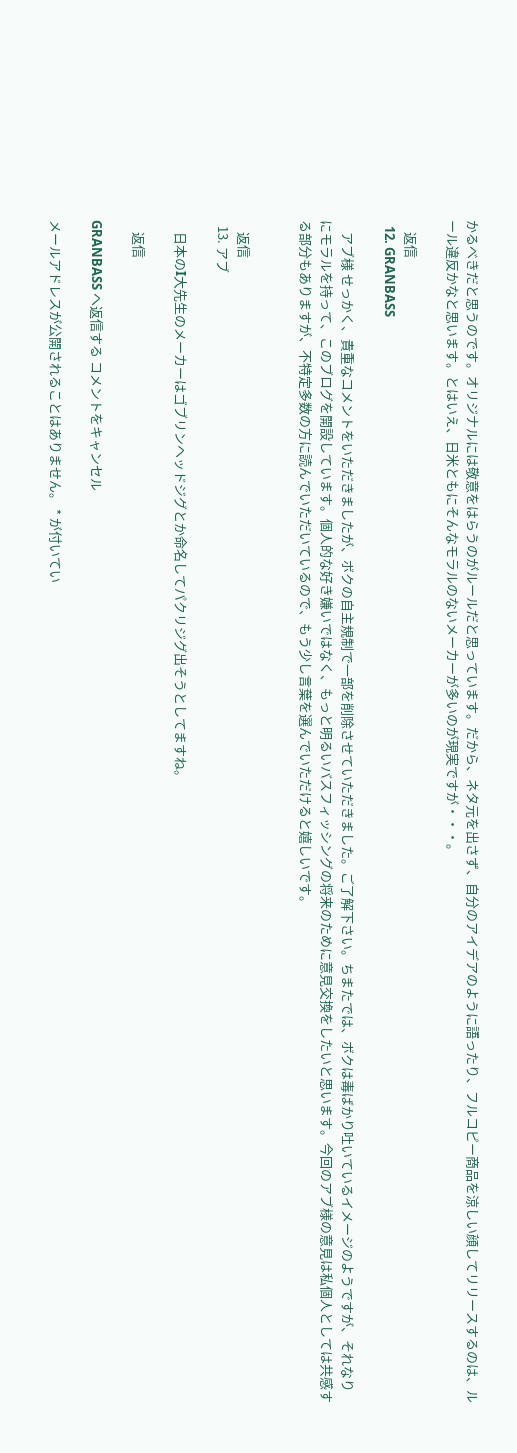かるべきだと思うのです。オリジナルには敬意をはらうのがルールだと思っています。だから、ネタ元を出さず、自分のアイデアのように語ったり、フルコピー商品を涼しい顔してリリースするのは、ルール違反かなと思います。とはいえ、日米ともにそんなモラルのないメーカーが多いのが現実ですが・・・。

    返信
  12. GRANBASS

    アブ様 せっかく、貴重なコメントをいただきましたが、ボクの自主規制で一部を削除させていただきました。ご了解下さい。ちまたでは、ボクは毒ばかり吐いているイメージのようですが、それなりにモラルを持って、このブログを開設しています。個人的な好き嫌いではなく、もっと明るいバスフィッシングの将来のために意見交換をしたいと思います。今回のアブ様の意見は私個人としては共感する部分もありますが、不特定多数の方に読んでいただいているので、もう少し言葉を選んでいただけると嬉しいです。


    返信
  13. アブ

    日本のI大先生のメーカーはゴブリンヘッドジグとか命名してパクリジグ出そうとしてますね。

    返信

GRANBASS へ返信する コメントをキャンセル

メールアドレスが公開されることはありません。 * が付いてい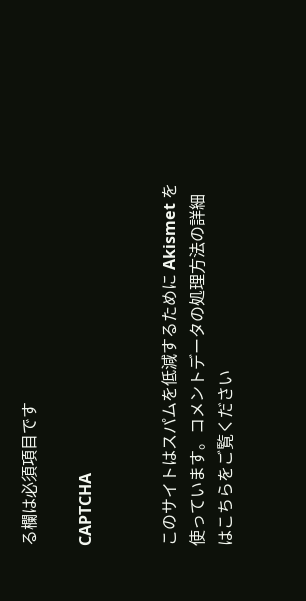る欄は必須項目です

CAPTCHA


このサイトはスパムを低減するために Akismet を使っています。コメントデータの処理方法の詳細はこちらをご覧ください